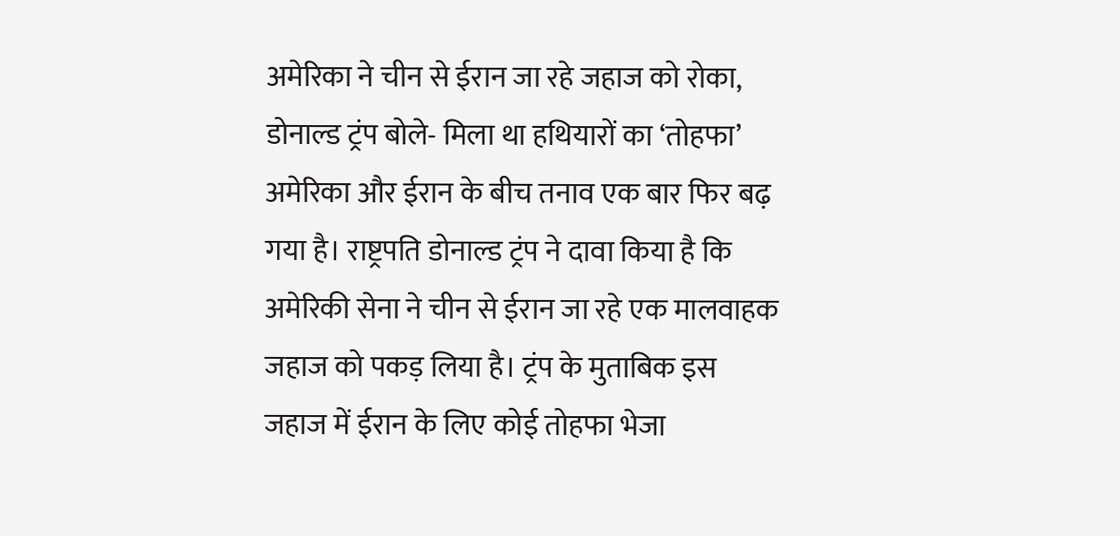अमेरिका ने चीन से ईरान जा रहे जहाज को रोका, डोनाल्ड ट्रंप बोले- मिला था हथियारों का ‘तोहफा’
अमेरिका और ईरान के बीच तनाव एक बार फिर बढ़ गया है। राष्ट्रपति डोनाल्ड ट्रंप ने दावा किया है कि अमेरिकी सेना ने चीन से ईरान जा रहे एक मालवाहक जहाज को पकड़ लिया है। ट्रंप के मुताबिक इस जहाज में ईरान के लिए कोई तोहफा भेजा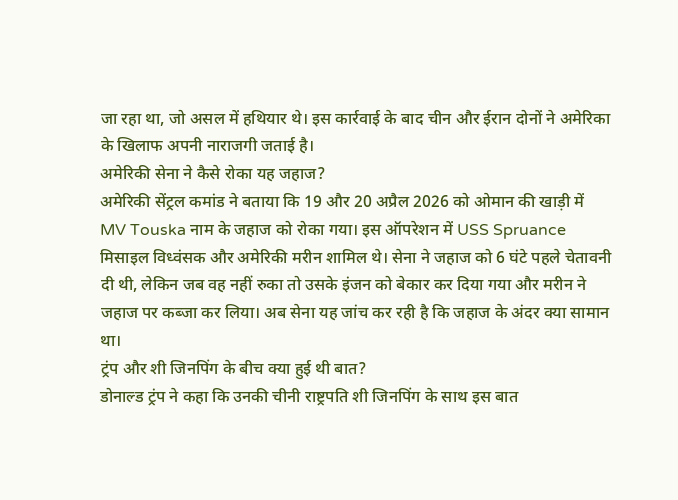जा रहा था, जो असल में हथियार थे। इस कार्रवाई के बाद चीन और ईरान दोनों ने अमेरिका के खिलाफ अपनी नाराजगी जताई है।
अमेरिकी सेना ने कैसे रोका यह जहाज?
अमेरिकी सेंट्रल कमांड ने बताया कि 19 और 20 अप्रैल 2026 को ओमान की खाड़ी में MV Touska नाम के जहाज को रोका गया। इस ऑपरेशन में USS Spruance मिसाइल विध्वंसक और अमेरिकी मरीन शामिल थे। सेना ने जहाज को 6 घंटे पहले चेतावनी दी थी, लेकिन जब वह नहीं रुका तो उसके इंजन को बेकार कर दिया गया और मरीन ने जहाज पर कब्जा कर लिया। अब सेना यह जांच कर रही है कि जहाज के अंदर क्या सामान था।
ट्रंप और शी जिनपिंग के बीच क्या हुई थी बात?
डोनाल्ड ट्रंप ने कहा कि उनकी चीनी राष्ट्रपति शी जिनपिंग के साथ इस बात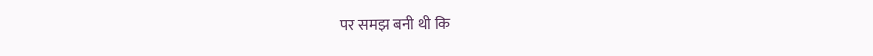पर समझ बनी थी कि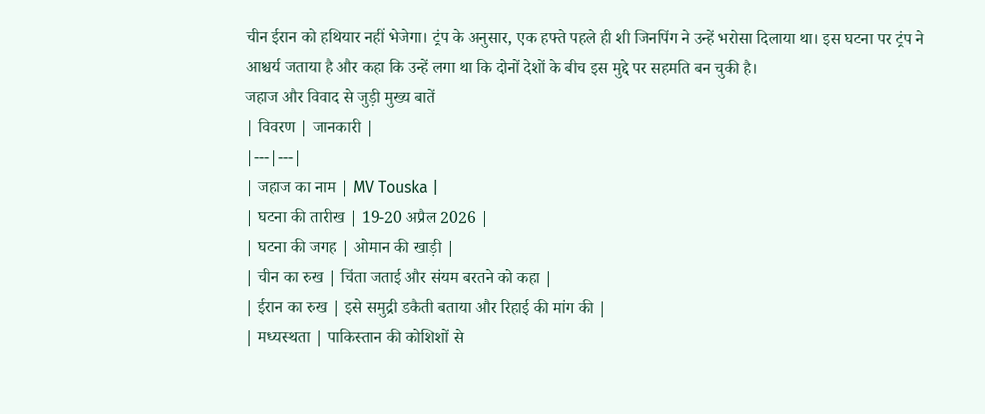चीन ईरान को हथियार नहीं भेजेगा। ट्रंप के अनुसार, एक हफ्ते पहले ही शी जिनपिंग ने उन्हें भरोसा दिलाया था। इस घटना पर ट्रंप ने आश्चर्य जताया है और कहा कि उन्हें लगा था कि दोनों देशों के बीच इस मुद्दे पर सहमति बन चुकी है।
जहाज और विवाद से जुड़ी मुख्य बातें
| विवरण | जानकारी |
|---|---|
| जहाज का नाम | MV Touska |
| घटना की तारीख | 19-20 अप्रैल 2026 |
| घटना की जगह | ओमान की खाड़ी |
| चीन का रुख | चिंता जताई और संयम बरतने को कहा |
| ईरान का रुख | इसे समुद्री डकैती बताया और रिहाई की मांग की |
| मध्यस्थता | पाकिस्तान की कोशिशों से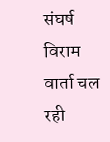संघर्ष विराम वार्ता चल रही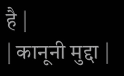है |
| कानूनी मुद्दा |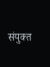संयुक्त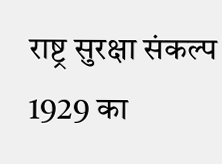राष्ट्र सुरक्षा संकल्प 1929 का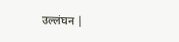उल्लंघन |